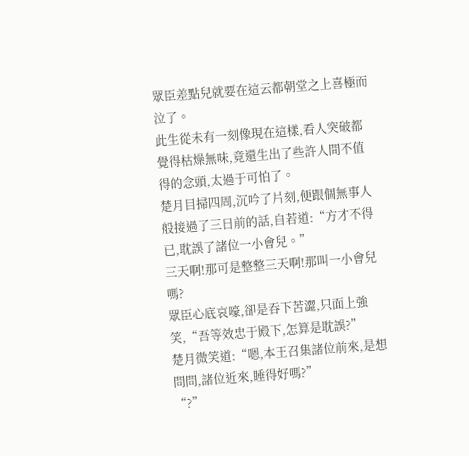眾臣差點兒就要在這云都朝堂之上喜極而泣了。
此生從未有一刻像現在這樣,看人突破都覺得枯燥無味,竟還生出了些許人間不值得的念頭,太過于可怕了。
楚月目掃四周,沉吟了片刻,便跟個無事人般接過了三日前的話,自若道:“方才不得已,耽誤了諸位一小會兒。”
三天啊!那可是整整三天啊!那叫一小會兒嗎?
眾臣心底哀嚎,卻是吞下苦澀,只面上強笑,“吾等效忠于殿下,怎算是耽誤?”
楚月微笑道:“嗯,本王召集諸位前來,是想問問,諸位近來,睡得好嗎?”
“?”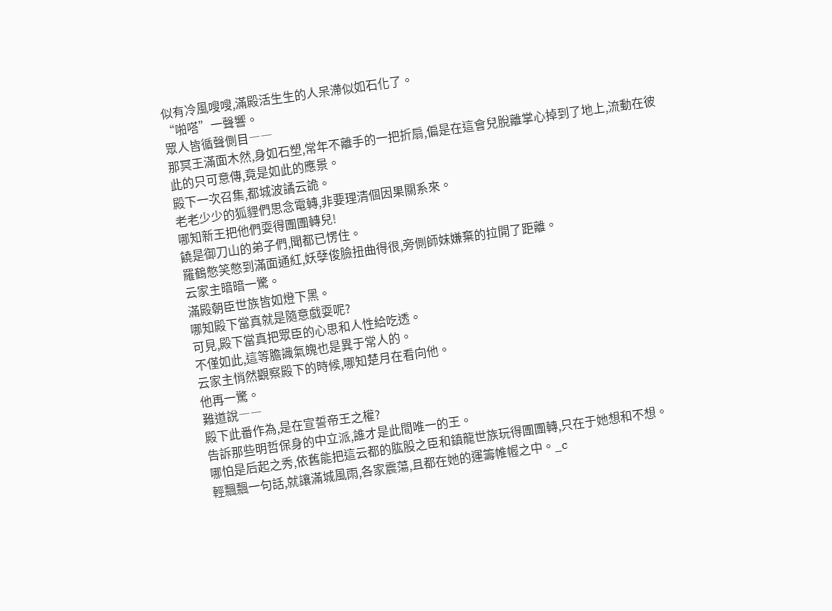似有冷風嗖嗖,滿殿活生生的人呆滯似如石化了。
“啪嗒”一聲響。
眾人皆循聲側目――
那冥王滿面木然,身如石塑,常年不離手的一把折扇,偏是在這會兒脫離掌心掉到了地上,流動在彼此的只可意傳,竟是如此的應景。
殿下一次召集,都城波譎云詭。
老老少少的狐貍們思念電轉,非要理清個因果關系來。
哪知新王把他們耍得團團轉兒!
饒是御刀山的弟子們,聞都已愣住。
羅鶴憋笑憋到滿面通紅,妖孽俊臉扭曲得很,旁側師妹嫌棄的拉開了距離。
云家主暗暗一驚。
滿殿朝臣世族皆如燈下黑。
哪知殿下當真就是隨意戲耍呢?
可見,殿下當真把眾臣的心思和人性給吃透。
不僅如此,這等膽識氣魄也是異于常人的。
云家主悄然觀察殿下的時候,哪知楚月在看向他。
他再一驚。
難道說――
殿下此番作為,是在宣誓帝王之權?
告訴那些明哲保身的中立派,誰才是此間唯一的王。
哪怕是后起之秀,依舊能把這云都的肱股之臣和鎮龍世族玩得團團轉,只在于她想和不想。
輕飄飄一句話,就讓滿城風雨,各家震蕩,且都在她的運籌帷幄之中。_c